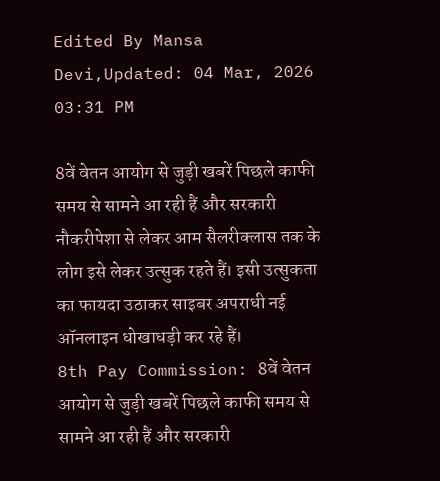Edited By Mansa Devi,Updated: 04 Mar, 2026 03:31 PM

8वें वेतन आयोग से जुड़ी खबरें पिछले काफी समय से सामने आ रही हैं और सरकारी नौकरीपेशा से लेकर आम सैलरीक्लास तक के लोग इसे लेकर उत्सुक रहते हैं। इसी उत्सुकता का फायदा उठाकर साइबर अपराधी नई ऑनलाइन धोखाधड़ी कर रहे हैं।
8th Pay Commission: 8वें वेतन आयोग से जुड़ी खबरें पिछले काफी समय से सामने आ रही हैं और सरकारी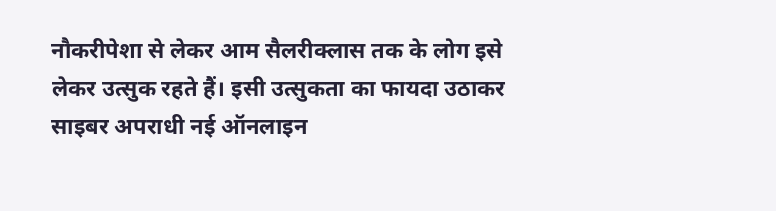नौकरीपेशा से लेकर आम सैलरीक्लास तक के लोग इसे लेकर उत्सुक रहते हैं। इसी उत्सुकता का फायदा उठाकर साइबर अपराधी नई ऑनलाइन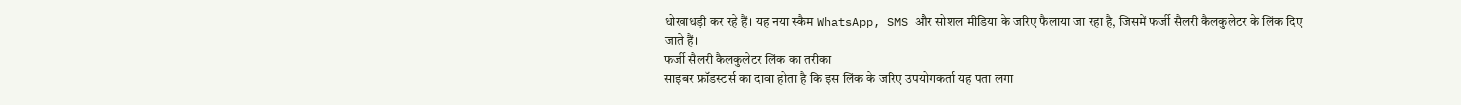धोखाधड़ी कर रहे हैं। यह नया स्कैम WhatsApp, SMS और सोशल मीडिया के जरिए फैलाया जा रहा है, जिसमें फर्जी सैलरी कैलकुलेटर के लिंक दिए जाते हैं।
फर्जी सैलरी कैलकुलेटर लिंक का तरीका
साइबर फ्रॉडस्टर्स का दावा होता है कि इस लिंक के जरिए उपयोगकर्ता यह पता लगा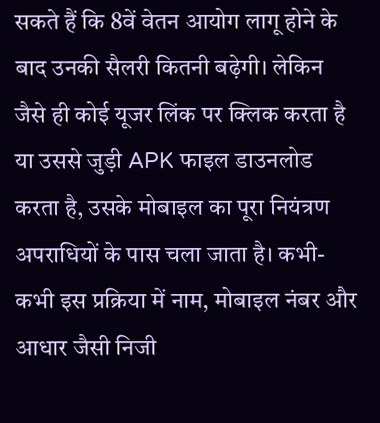सकते हैं कि 8वें वेतन आयोग लागू होने के बाद उनकी सैलरी कितनी बढ़ेगी। लेकिन जैसे ही कोई यूजर लिंक पर क्लिक करता है या उससे जुड़ी APK फाइल डाउनलोड करता है, उसके मोबाइल का पूरा नियंत्रण अपराधियों के पास चला जाता है। कभी-कभी इस प्रक्रिया में नाम, मोबाइल नंबर और आधार जैसी निजी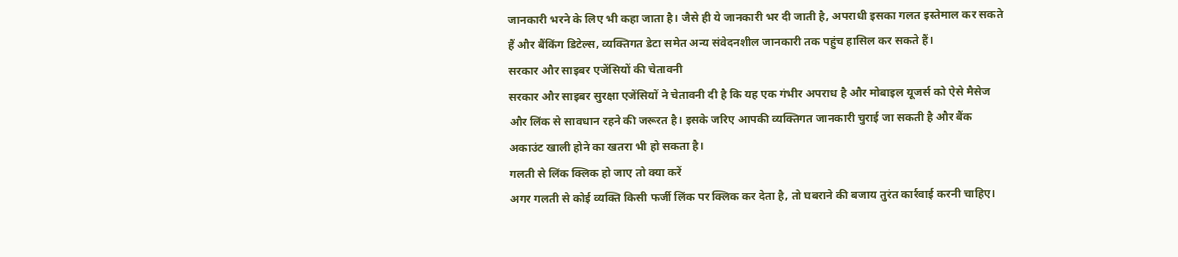जानकारी भरने के लिए भी कहा जाता है। जैसे ही ये जानकारी भर दी जाती है, अपराधी इसका गलत इस्तेमाल कर सकते हैं और बैंकिंग डिटेल्स, व्यक्तिगत डेटा समेत अन्य संवेदनशील जानकारी तक पहुंच हासिल कर सकते हैं।
सरकार और साइबर एजेंसियों की चेतावनी
सरकार और साइबर सुरक्षा एजेंसियों ने चेतावनी दी है कि यह एक गंभीर अपराध है और मोबाइल यूजर्स को ऐसे मैसेज और लिंक से सावधान रहने की जरूरत है। इसके जरिए आपकी व्यक्तिगत जानकारी चुराई जा सकती है और बैंक अकाउंट खाली होने का खतरा भी हो सकता है।
गलती से लिंक क्लिक हो जाए तो क्या करें
अगर गलती से कोई व्यक्ति किसी फर्जी लिंक पर क्लिक कर देता है, तो घबराने की बजाय तुरंत कार्रवाई करनी चाहिए।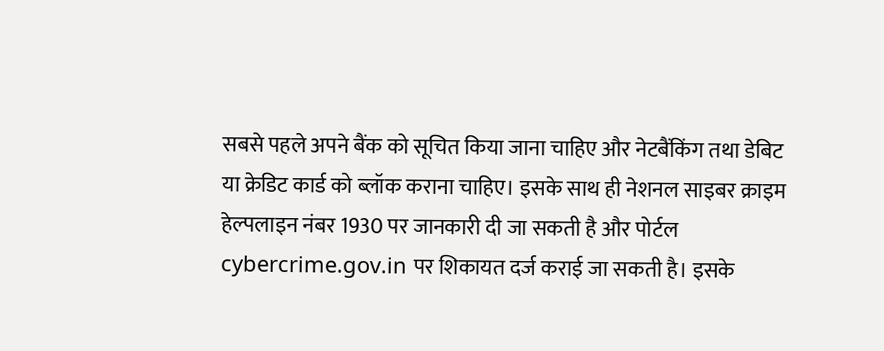सबसे पहले अपने बैंक को सूचित किया जाना चाहिए और नेटबैंकिंग तथा डेबिट या क्रेडिट कार्ड को ब्लॉक कराना चाहिए। इसके साथ ही नेशनल साइबर क्राइम हेल्पलाइन नंबर 1930 पर जानकारी दी जा सकती है और पोर्टल cybercrime.gov.in पर शिकायत दर्ज कराई जा सकती है। इसके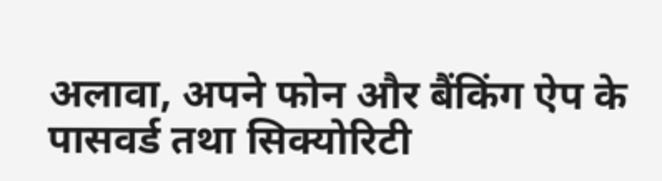अलावा, अपने फोन और बैंकिंग ऐप के पासवर्ड तथा सिक्योरिटी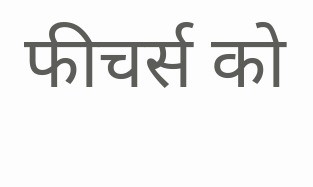फीचर्स को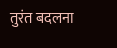तुरंत बदलना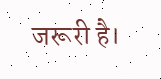जरूरी है।